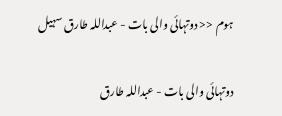ہوم << دوتہائی والی بات - عبداللہ طارق سہیل

دوتہائی والی بات - عبداللہ طارق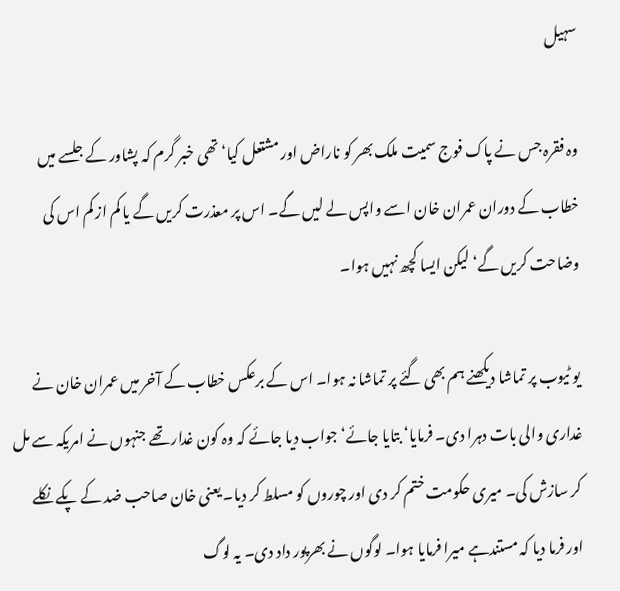سہیل

وہ فقرہ جس نے پاک فوج سمیت ملک بھر کو ناراض اور مشتعل کیا‘ تھی خبر گرم کہ پشاور کے جلسے میں خطاب کے دوران عمران خان اسے واپس لے لیں گے۔ اس پر معذرت کریں گے یا کم از کم اس کی وضاحت کریں گے‘ لیکن ایسا کچھ نہیں ہوا۔

یو ٹیوب پر تماشا دیکھنے ہم بھی گئے پر تماشا نہ ہوا۔ اس کے برعکس خطاب کے آخر میں عمران خان نے غداری والی بات دہرا دی۔ فرمایا‘ بتایا جائے‘ جواب دیا جائے کہ وہ کون غدار تھے جنہوں نے امریکہ سے مل کر سازش کی۔ میری حکومت ختم کر دی اور چوروں کو مسلط کر دیا۔ یعنی خان صاحب ضد کے پکے نکلے اور فرما دیا کہ مستندہے میرا فرمایا ہوا۔ لوگوں نے بھرپور داد دی۔ یہ لوگ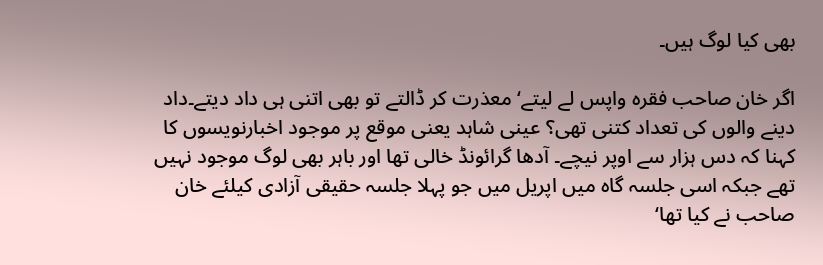بھی کیا لوگ ہیں۔

اگر خان صاحب فقرہ واپس لے لیتے‘ معذرت کر ڈالتے تو بھی اتنی ہی داد دیتے۔داد دینے والوں کی تعداد کتنی تھی؟ عینی شاہد یعنی موقع پر موجود اخبارنویسوں کا کہنا کہ دس ہزار سے اوپر نیچے۔ آدھا گرائونڈ خالی تھا اور باہر بھی لوگ موجود نہیں تھے جبکہ اسی جلسہ گاہ میں اپریل میں جو پہلا جلسہ حقیقی آزادی کیلئے خان صاحب نے کیا تھا‘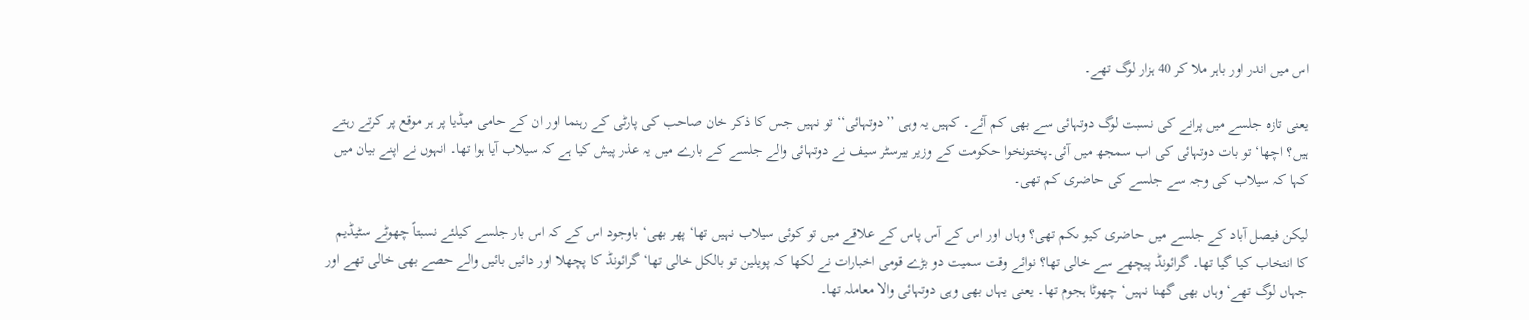اس میں اندر اور باہر ملا کر 40 ہزار لوگ تھے۔

یعنی تازہ جلسے میں پرانے کی نسبت لوگ دوتہائی سے بھی کم آئے۔ کہیں یہ وہی ’’دوتہائی‘‘ تو نہیں جس کا ذکر خان صاحب کی پارٹی کے رہنما اور ان کے حامی میڈیا پر ہر موقع پر کرتے رہتے ہیں؟ اچھا‘ تو بات دوتہائی کی اب سمجھ میں آئی۔پختونخوا حکومت کے وزیر بیرسٹر سیف نے دوتہائی والے جلسے کے بارے میں یہ عذر پیش کیا ہے کہ سیلاب آیا ہوا تھا۔ انہوں نے اپنے بیان میں کہا کہ سیلاب کی وجہ سے جلسے کی حاضری کم تھی۔

لیکن فیصل آباد کے جلسے میں حاضری کیو ںکم تھی؟ وہاں اور اس کے آس پاس کے علاقے میں تو کوئی سیلاب نہیں تھا‘ پھر بھی‘ باوجود اس کے کہ اس بار جلسے کیلئے نسبتاً چھوٹے سٹیڈیم کا انتخاب کیا گیا تھا۔ گرائونڈ پیچھے سے خالی تھا؟ نوائے وقت سمیت دو بڑے قومی اخبارات نے لکھا کہ پویلین تو بالکل خالی تھا‘ گرائونڈ کا پچھلا اور دائیں بائیں والے حصے بھی خالی تھے اور جہاں لوگ تھے‘ وہاں بھی گھنا نہیں‘ چھوٹا ہجوم تھا۔ یعنی یہاں بھی وہی دوتہائی والا معاملہ تھا۔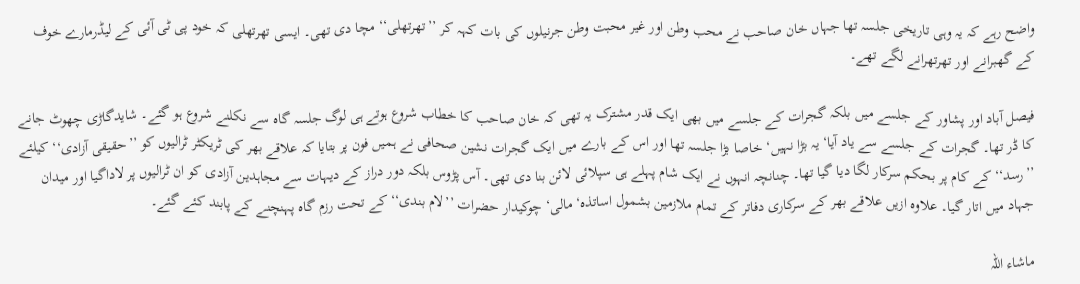واضح رہے کہ یہ وہی تاریخی جلسہ تھا جہاں خان صاحب نے محب وطن اور غیر محبت وطن جرنیلوں کی بات کہہ کر ’’تھرتھلی‘‘ مچا دی تھی۔ ایسی تھرتھلی کہ خود پی ٹی آئی کے لیڈرمارے خوف کے گھبرانے اور تھرتھرانے لگے تھے۔

فیصل آباد اور پشاور کے جلسے میں بلکہ گجرات کے جلسے میں بھی ایک قدر مشترک یہ تھی کہ خان صاحب کا خطاب شروع ہوتے ہی لوگ جلسہ گاہ سے نکلنے شروع ہو گئے۔ شایدگاڑی چھوٹ جانے کا ڈر تھا۔ گجرات کے جلسے سے یاد آیا‘ یہ بڑا نہیں‘ خاصا بڑا جلسہ تھا اور اس کے بارے میں ایک گجرات نشین صحافی نے ہمیں فون پر بتایا کہ علاقے بھر کی ٹریکٹر ٹرالیوں کو ’’حقیقی آزادی‘‘ کیلئے ’’رسد‘‘ کے کام پر بحکم سرکار لگا دیا گیا تھا۔ چنانچہ انہوں نے ایک شام پہلے ہی سپلائی لائن بنا دی تھی۔ آس پڑوس بلکہ دور دراز کے دیہات سے مجاہدین آزادی کو ان ٹرالیوں پر لاداگیا اور میدان جہاد میں اتار گیا۔ علاوہ ازیں علاقے بھر کے سرکاری دفاتر کے تمام ملازمین بشمول اساتذہ‘ مالی‘ چوکیدار حضرات ’’لام بندی‘‘ کے تحت رزم گاہ پہنچنے کے پابند کئے گئے۔

ماشاء اللہ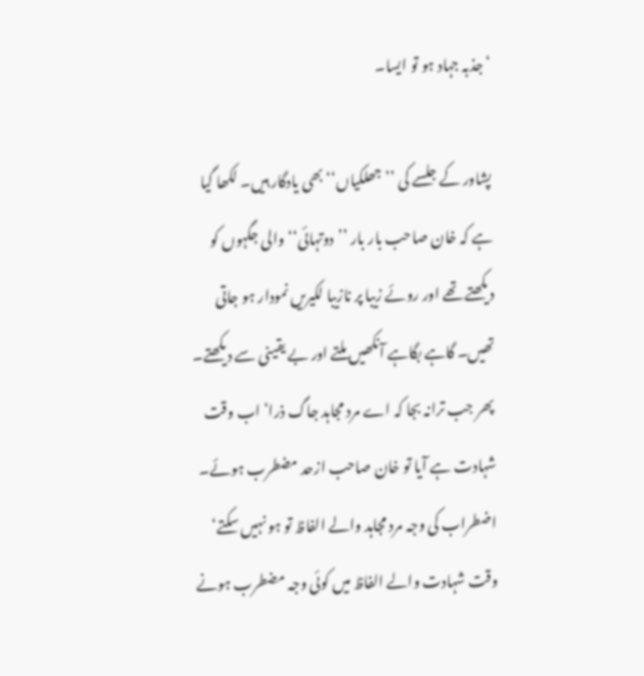‘ جذبہ جہاد ہو تو ایسا۔

پشاور کے جلسے کی ’’جھلکیاں‘‘ بھی یادگار ہیں۔ لکھا گیا ہے کہ خان صاحب بار بار ’’دوتہائی‘‘ والی جگہوں کو دیکھتے تھے اور روئے زیبا پر نازیبا لکیریں نمودار ہو جاتی تھیں۔ گاہے بگاہے آنکھیں ملتے اور بے یقینی سے دیکھتے۔ پھر جب ترانہ بجا کہ اے مرد مجاہد جاگ ذرا‘ اب وقت شہادت ہے آیا تو خان صاحب ازحد مضطرب ہوئے۔ اضطراب کی وجہ مرد مجاہد والے الفاظ تو ہو نہیں سکتے‘ وقت شہادت والے الفاظ میں کوئی وجہ مضطرب ہونے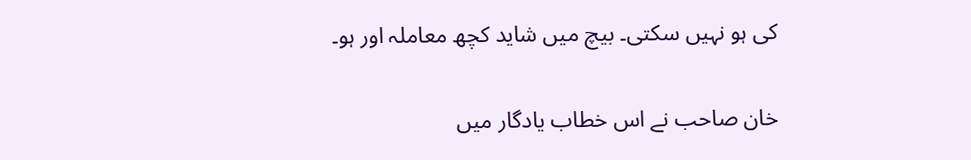کی ہو نہیں سکتی۔ بیچ میں شاید کچھ معاملہ اور ہو۔

خان صاحب نے اس خطاب یادگار میں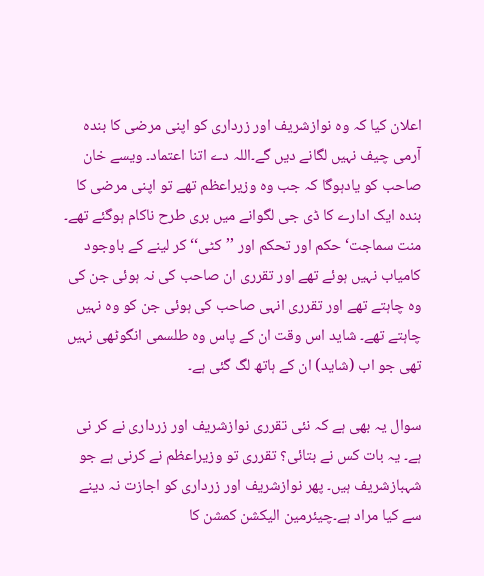اعلان کیا کہ وہ نوازشریف اور زرداری کو اپنی مرضی کا بندہ آرمی چیف نہیں لگانے دیں گے۔اللہ دے اتنا اعتماد۔ ویسے خان صاحب کو یادہوگا کہ جب وہ وزیراعظم تھے تو اپنی مرضی کا بندہ ایک ادارے کا ڈی جی لگوانے میں بری طرح ناکام ہوگئے تھے۔ منت سماجت‘ حکم اور تحکم اور ’’کٹی‘‘ کر لینے کے باوجود کامیاب نہیں ہوئے تھے اور تقرری ان صاحب کی نہ ہوئی جن کی وہ چاہتے تھے اور تقرری انہی صاحب کی ہوئی جن کو وہ نہیں چاہتے تھے۔ شاید اس وقت ان کے پاس وہ طلسمی انگوٹھی نہیں تھی جو اب (شاید) ان کے ہاتھ لگ گئی ہے۔

سوال یہ بھی ہے کہ نئی تقرری نوازشریف اور زرداری نے کر نی ہے۔ یہ بات کس نے بتائی؟ تقرری تو وزیراعظم نے کرنی ہے جو شہبازشریف ہیں۔ پھر نوازشریف اور زرداری کو اجازت نہ دینے سے کیا مراد ہے۔چیئرمین الیکشن کمشن کا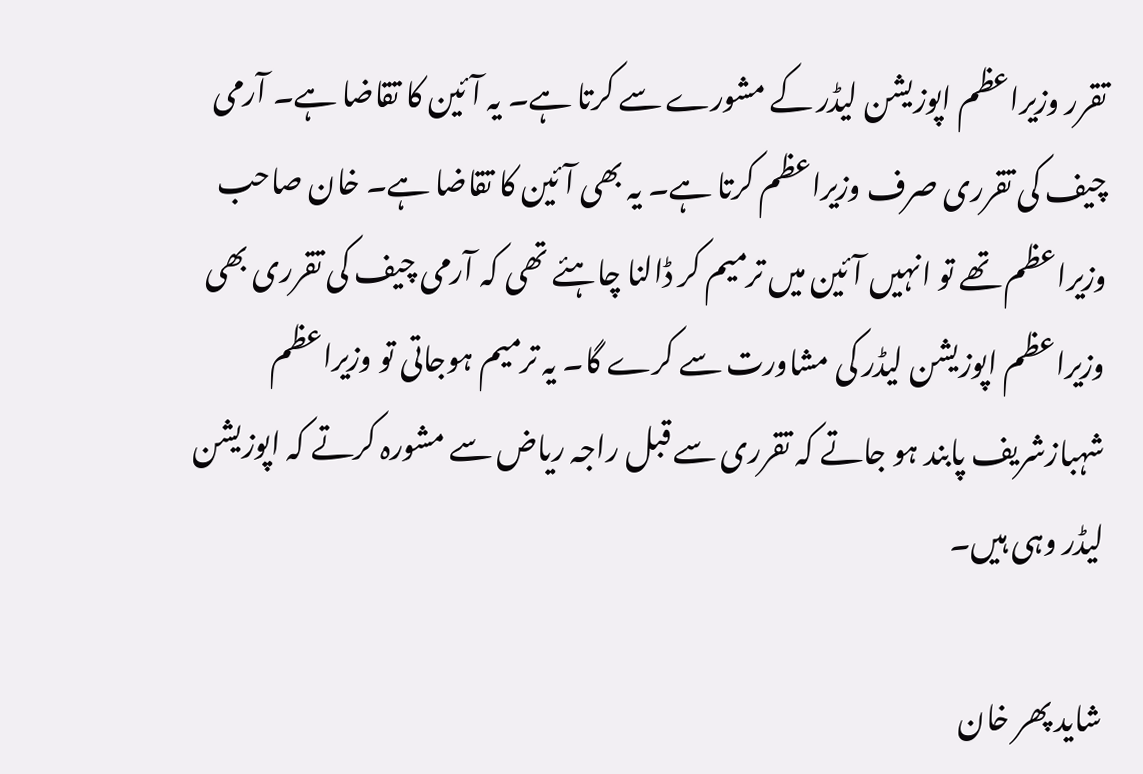تقرر وزیراعظم اپوزیشن لیڈر کے مشورے سے کرتا ہے۔ یہ آئین کا تقاضا ہے۔ آرمی چیف کی تقرری صرف وزیراعظم کرتا ہے۔ یہ بھی آئین کا تقاضا ہے۔ خان صاحب وزیراعظم تھے تو انہیں آئین میں ترمیم کر ڈالنا چاہئے تھی کہ آرمی چیف کی تقرری بھی وزیراعظم اپوزیشن لیڈر کی مشاورت سے کرے گا۔ یہ ترمیم ہوجاتی تو وزیراعظم شہبازشریف پابند ہو جاتے کہ تقرری سے قبل راجہ ریاض سے مشورہ کرتے کہ اپوزیشن لیڈر وہی ہیں۔

شاید پھر خان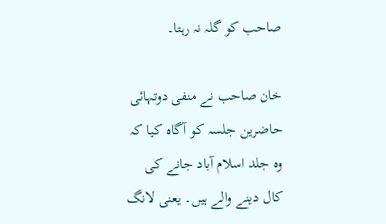صاحب کو گلہ نہ رہتا۔

خان صاحب نے منفی دوتہائی حاضرین جلسہ کو آگاہ کیا کہ وہ جلد اسلام آباد جانے کی کال دینے والے ہیں۔ یعنی لانگ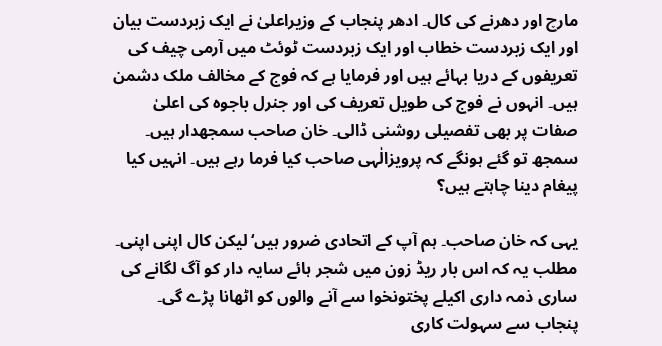مارچ اور دھرنے کی کال۔ ادھر پنجاب کے وزیراعلیٰ نے ایک زبردست بیان اور ایک زبردست خطاب اور ایک زبردست ٹوئٹ میں آرمی چیف کی تعریفوں کے دریا بہائے ہیں اور فرمایا ہے کہ فوج کے مخالف ملک دشمن ہیں۔ انہوں نے فوج کی طویل تعریف کی اور جنرل باجوہ کی اعلیٰ صفات پر بھی تفصیلی روشنی ڈالی۔ خان صاحب سمجھدار ہیں۔ سمجھ تو گئے ہونگے کہ پرویزالٰہی صاحب کیا فرما رہے ہیں۔ انہیں کیا پیغام دینا چاہتے ہیں؟

یہی کہ خان صاحب۔ ہم آپ کے اتحادی ضرور ہیں‘ لیکن کال اپنی اپنی۔ مطلب یہ کہ اس بار ریڈ زون میں شجر ہائے سایہ دار کو آگ لگانے کی ساری ذمہ داری اکیلے پختونخوا سے آنے والوں کو اٹھانا پڑے گی۔ پنجاب سے سہولت کاری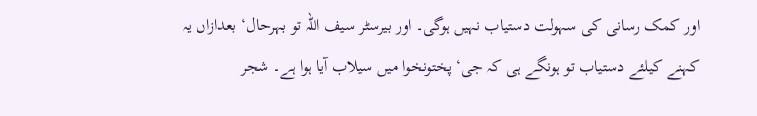اور کمک رسانی کی سہولت دستیاب نہیں ہوگی۔ اور بیرسٹر سیف اللہ تو بہرحال‘ بعدازاں یہ کہنے کیلئے دستیاب تو ہونگے ہی کہ جی‘ پختونخوا میں سیلاب آیا ہوا ہے۔ شجر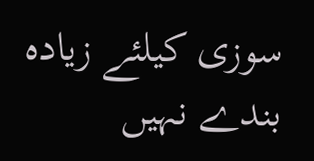سوزی کیلئے زیادہ بندے نہیں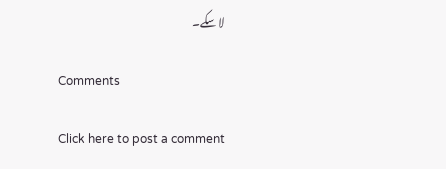لا سکے۔

Comments

Click here to post a comment